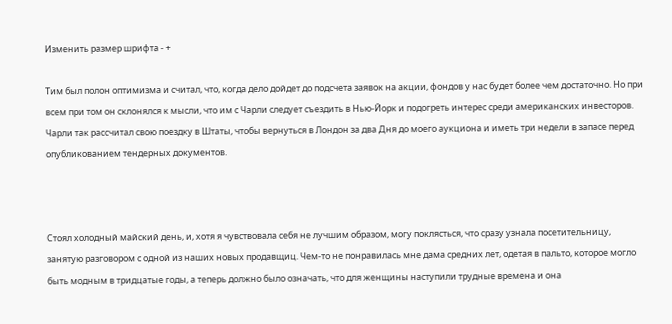Изменить размер шрифта - +

Тим был полон оптимизма и считал, что, когда дело дойдет до подсчета заявок на акции, фондов у нас будет более чем достаточно. Но при всем при том он склонялся к мысли, что им с Чарли следует съездить в Нью-Йорк и подогреть интерес среди американских инвесторов. Чарли так рассчитал свою поездку в Штаты, чтобы вернуться в Лондон за два Дня до моего аукциона и иметь три недели в запасе перед опубликованием тендерных документов.



Стоял холодный майский день, и, хотя я чувствовала себя не лучшим образом, могу поклясться, что сразу узнала посетительницу, занятую разговором с одной из наших новых продавщиц. Чем-то не понравилась мне дама средних лет, одетая в пальто, которое могло быть модным в тридцатые годы, а теперь должно было означать, что для женщины наступили трудные времена и она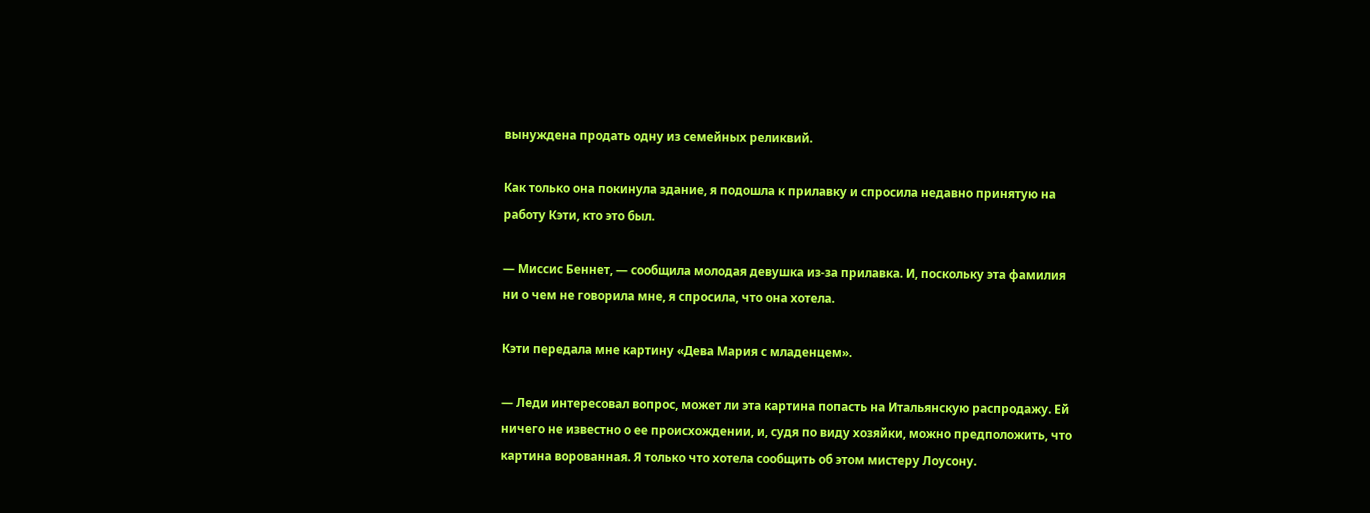вынуждена продать одну из семейных реликвий.

Как только она покинула здание, я подошла к прилавку и спросила недавно принятую на работу Кэти, кто это был.

— Миссис Беннет, — сообщила молодая девушка из-за прилавка. И, поскольку эта фамилия ни о чем не говорила мне, я спросила, что она хотела.

Кэти передала мне картину «Дева Мария с младенцем».

— Леди интересовал вопрос, может ли эта картина попасть на Итальянскую распродажу. Ей ничего не известно о ее происхождении, и, судя по виду хозяйки, можно предположить, что картина ворованная. Я только что хотела сообщить об этом мистеру Лоусону.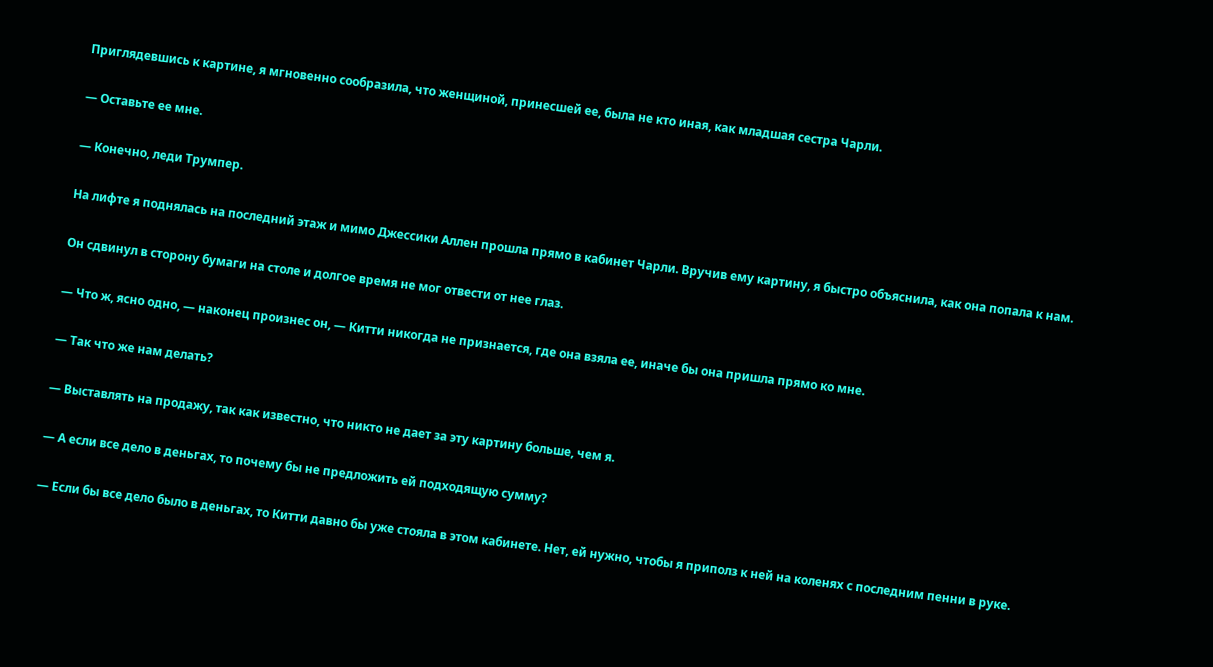Приглядевшись к картине, я мгновенно сообразила, что женщиной, принесшей ее, была не кто иная, как младшая сестра Чарли.

— Оставьте ее мне.

— Конечно, леди Трумпер.

На лифте я поднялась на последний этаж и мимо Джессики Аллен прошла прямо в кабинет Чарли. Вручив ему картину, я быстро объяснила, как она попала к нам.

Он сдвинул в сторону бумаги на столе и долгое время не мог отвести от нее глаз.

— Что ж, ясно одно, — наконец произнес он, — Китти никогда не признается, где она взяла ее, иначе бы она пришла прямо ко мне.

— Так что же нам делать?

— Выставлять на продажу, так как известно, что никто не дает за эту картину больше, чем я.

— А если все дело в деньгах, то почему бы не предложить ей подходящую сумму?

— Если бы все дело было в деньгах, то Китти давно бы уже стояла в этом кабинете. Нет, ей нужно, чтобы я приполз к ней на коленях с последним пенни в руке.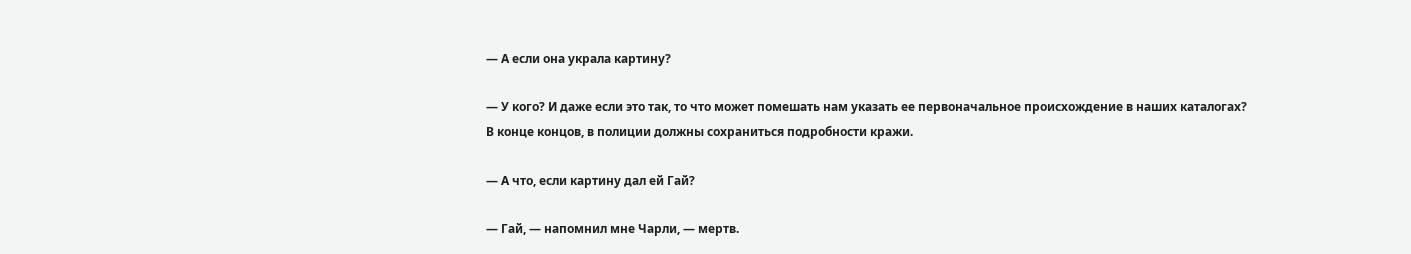— А если она украла картину?

— У кого? И даже если это так, то что может помешать нам указать ее первоначальное происхождение в наших каталогах? В конце концов, в полиции должны сохраниться подробности кражи.

— А что, если картину дал ей Гай?

— Гай, — напомнил мне Чарли, — мертв.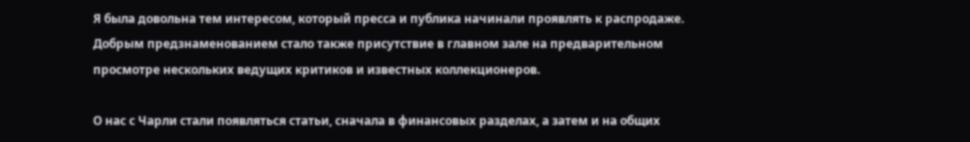Я была довольна тем интересом, который пресса и публика начинали проявлять к распродаже. Добрым предзнаменованием стало также присутствие в главном зале на предварительном просмотре нескольких ведущих критиков и известных коллекционеров.

О нас с Чарли стали появляться статьи, сначала в финансовых разделах, а затем и на общих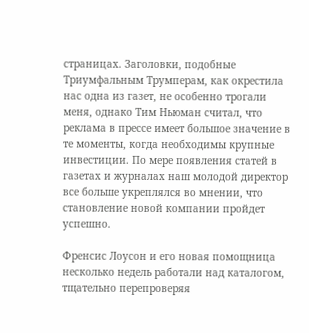страницах. Заголовки, подобные Триумфальным Трумперам, как окрестила нас одна из газет, не особенно трогали меня, однако Тим Ньюман считал, что реклама в прессе имеет большое значение в те моменты, когда необходимы крупные инвестиции. По мере появления статей в газетах и журналах наш молодой директор все больше укреплялся во мнении, что становление новой компании пройдет успешно.

Френсис Лоусон и его новая помощница несколько недель работали над каталогом, тщательно перепроверяя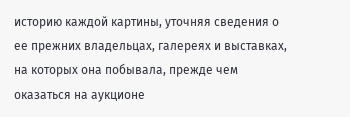историю каждой картины, уточняя сведения о ее прежних владельцах, галереях и выставках, на которых она побывала, прежде чем оказаться на аукционе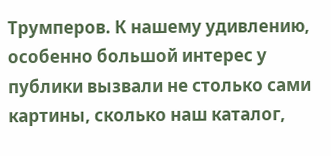Трумперов. К нашему удивлению, особенно большой интерес у публики вызвали не столько сами картины, сколько наш каталог,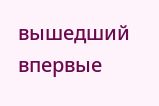вышедший впервые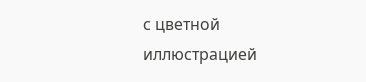с цветной иллюстрацией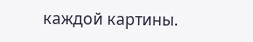каждой картины.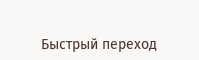Быстрый переход